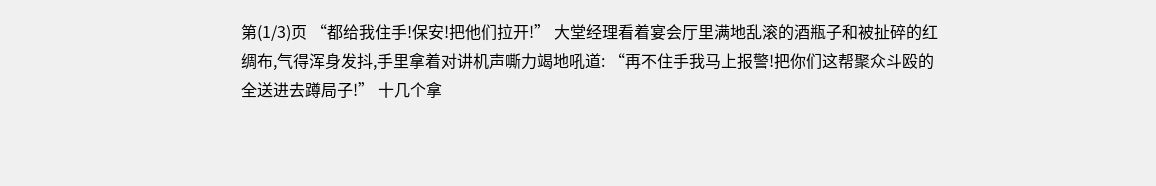第(1/3)页 “都给我住手!保安!把他们拉开!” 大堂经理看着宴会厅里满地乱滚的酒瓶子和被扯碎的红绸布,气得浑身发抖,手里拿着对讲机声嘶力竭地吼道: “再不住手我马上报警!把你们这帮聚众斗殴的全送进去蹲局子!” 十几个拿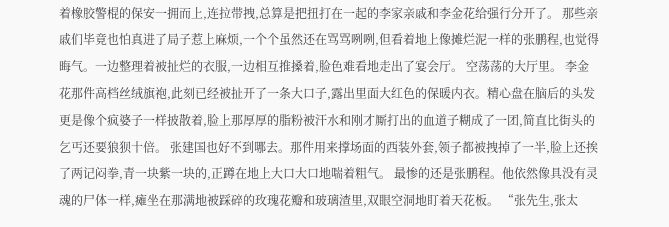着橡胶警棍的保安一拥而上,连拉带拽,总算是把扭打在一起的李家亲戚和李金花给强行分开了。 那些亲戚们毕竟也怕真进了局子惹上麻烦,一个个虽然还在骂骂咧咧,但看着地上像摊烂泥一样的张鹏程,也觉得晦气。一边整理着被扯烂的衣服,一边相互推搡着,脸色难看地走出了宴会厅。 空荡荡的大厅里。 李金花那件高档丝绒旗袍,此刻已经被扯开了一条大口子,露出里面大红色的保暖内衣。精心盘在脑后的头发更是像个疯婆子一样披散着,脸上那厚厚的脂粉被汗水和刚才厮打出的血道子糊成了一团,简直比街头的乞丐还要狼狈十倍。 张建国也好不到哪去。那件用来撑场面的西装外套,领子都被拽掉了一半,脸上还挨了两记闷拳,青一块紫一块的,正蹲在地上大口大口地喘着粗气。 最惨的还是张鹏程。他依然像具没有灵魂的尸体一样,瘫坐在那满地被踩碎的玫瑰花瓣和玻璃渣里,双眼空洞地盯着天花板。 “张先生,张太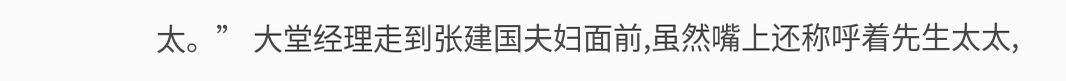太。” 大堂经理走到张建国夫妇面前,虽然嘴上还称呼着先生太太,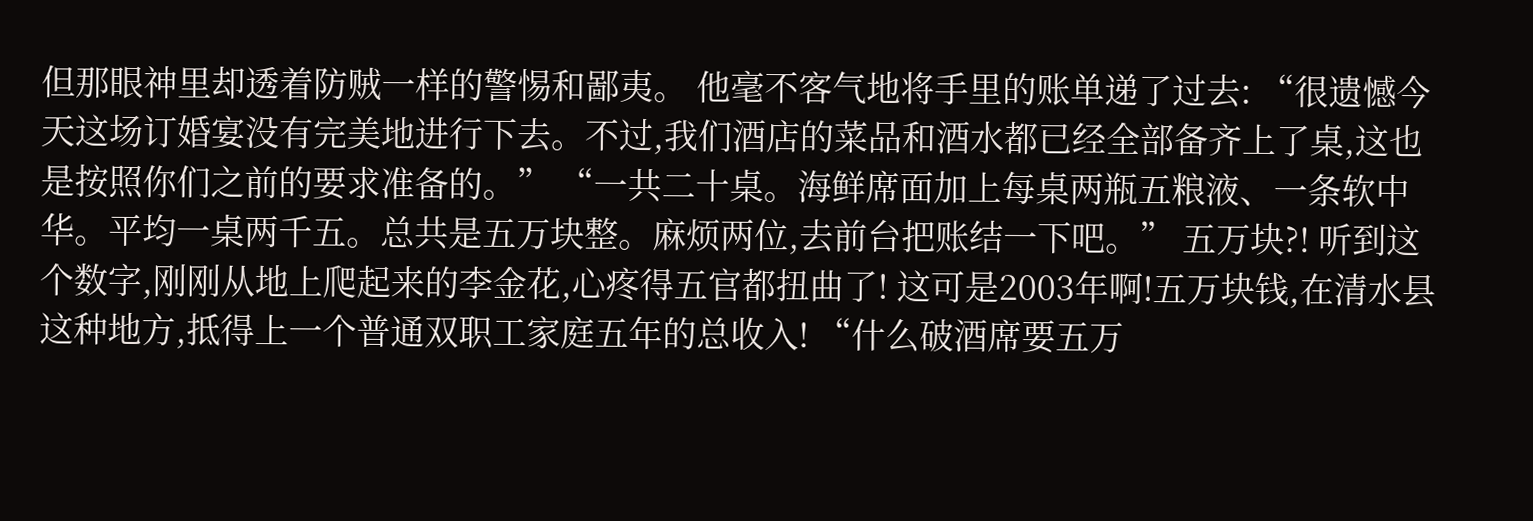但那眼神里却透着防贼一样的警惕和鄙夷。 他毫不客气地将手里的账单递了过去: “很遗憾今天这场订婚宴没有完美地进行下去。不过,我们酒店的菜品和酒水都已经全部备齐上了桌,这也是按照你们之前的要求准备的。” “一共二十桌。海鲜席面加上每桌两瓶五粮液、一条软中华。平均一桌两千五。总共是五万块整。麻烦两位,去前台把账结一下吧。” 五万块?! 听到这个数字,刚刚从地上爬起来的李金花,心疼得五官都扭曲了! 这可是2003年啊!五万块钱,在清水县这种地方,抵得上一个普通双职工家庭五年的总收入! “什么破酒席要五万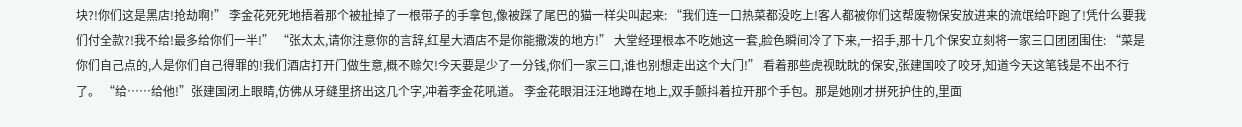块?!你们这是黑店!抢劫啊!” 李金花死死地捂着那个被扯掉了一根带子的手拿包,像被踩了尾巴的猫一样尖叫起来: “我们连一口热菜都没吃上!客人都被你们这帮废物保安放进来的流氓给吓跑了!凭什么要我们付全款?!我不给!最多给你们一半!” “张太太,请你注意你的言辞,红星大酒店不是你能撒泼的地方!” 大堂经理根本不吃她这一套,脸色瞬间冷了下来,一招手,那十几个保安立刻将一家三口团团围住: “菜是你们自己点的,人是你们自己得罪的!我们酒店打开门做生意,概不赊欠!今天要是少了一分钱,你们一家三口,谁也别想走出这个大门!” 看着那些虎视眈眈的保安,张建国咬了咬牙,知道今天这笔钱是不出不行了。 “给……给他!”张建国闭上眼睛,仿佛从牙缝里挤出这几个字,冲着李金花吼道。 李金花眼泪汪汪地蹲在地上,双手颤抖着拉开那个手包。那是她刚才拼死护住的,里面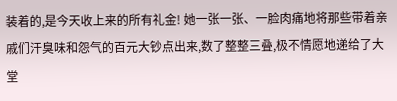装着的,是今天收上来的所有礼金! 她一张一张、一脸肉痛地将那些带着亲戚们汗臭味和怨气的百元大钞点出来,数了整整三叠,极不情愿地递给了大堂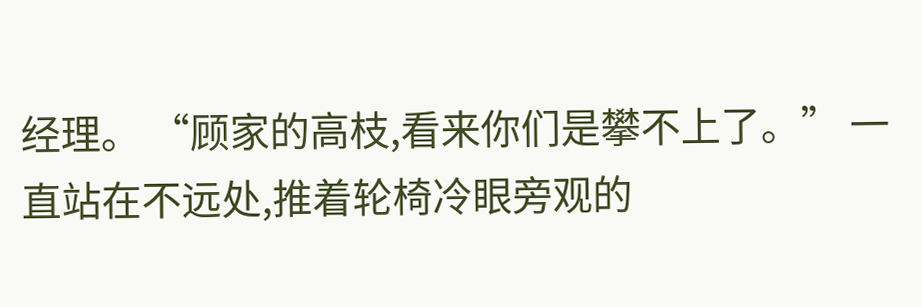经理。 “顾家的高枝,看来你们是攀不上了。” 一直站在不远处,推着轮椅冷眼旁观的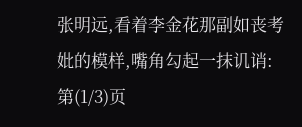张明远,看着李金花那副如丧考妣的模样,嘴角勾起一抹讥诮: 第(1/3)页